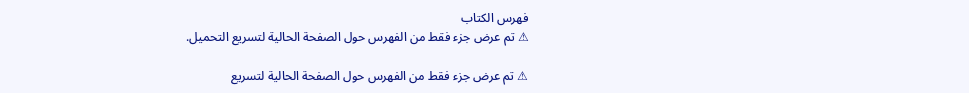فهرس الكتاب
⚠ تم عرض جزء فقط من الفهرس حول الصفحة الحالية لتسريع التحميل.

⚠ تم عرض جزء فقط من الفهرس حول الصفحة الحالية لتسريع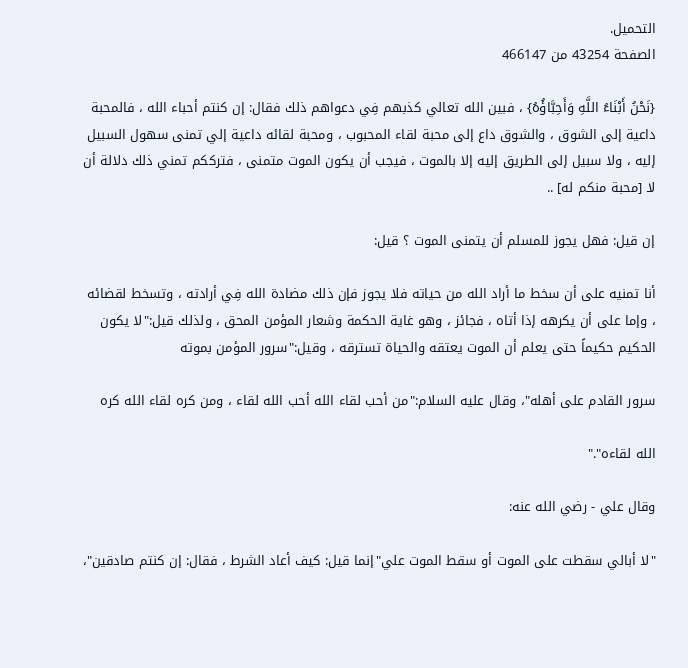التحميل.
الصفحة 43254 من 466147

{نَحْنُ أَبْنَاءُ اللَّهِ وَأَحِبَّاؤُهُ} ، فبين الله تعالي كذبهم فِي دعواهم ذلك فقال: إن كنتم أحباء الله ، فالمحبة داعية إلى الشوق ، والشوق داع إلى محبة لقاء المحبوب ، ومحبة لقائه داعية إلي تمنى سهول السبيل إليه ، ولا سبيل إلى الطريق إليه إلا بالموت ، فيجب أن يكون الموت متمنى ، فترككم تمني ذلك دلالة أن لا [محبة منكم له] ..

إن قيل: فهل يجوز للمسلم أن يتمنى الموت ؟ قيل:

أنا تمنيه على أن سخط ما أراد الله من حياته فلا يجوز فإن ذلك مضادة الله فِي أرادته ، وتسخط لقضائه ، وإما على أن يكرهه إذا أتاه ، فجائز ، وهو غاية الحكمة وشعار المؤمن المحق ، ولذلك قيل:"لا يكون الحكيم حكيماً حتى يعلم أن الموت يعتقه والحياة تسترقه ، وقيل:"سرور المؤمن بموته

سرور القادم على أهله"، وقال عليه السلام:"من أحب لقاء الله أحب الله لقاء ، ومن كره لقاء الله كره

الله لقاءه"."

وقال علي - رضي الله عنه:

"لا أبالي سقطت على الموت أو سقط الموت علي"إنما قيل: كيف أعاد الشرط ، فقال: إن كنتم صادقين"،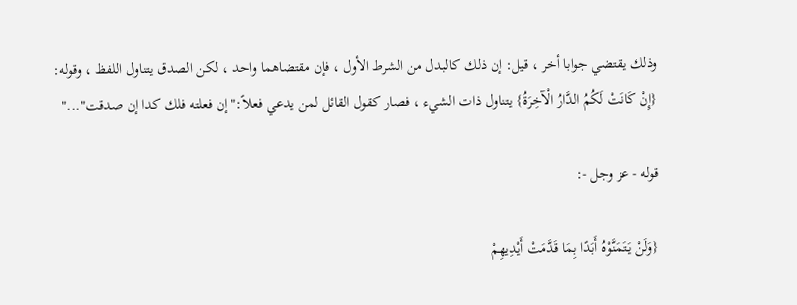وذلك يقتضي جوابا أخر ، قيل: إن ذلك كالبدل من الشرط الأول ، فإن مقتضاهما واحد ، لكن الصدق يتناول اللفظ ، وقوله: {إِنْ كَانَتْ لَكُمُ الدَّارُ الْآخِرَةُ} يتناول ذات الشيء ، فصار كقول القائل لمن يدعي فعلاً:"إن فعلته فلك كدا إن صدقت"..."

قوله - عز وجل -:

{وَلَنْ يَتَمَنَّوْهُ أَبَدًا بِمَا قَدَّمَتْ أَيْدِيهِمْ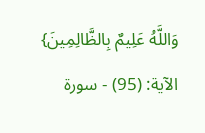وَاللَّهُ عَلِيمٌ بِالظَّالِمِينَ} الآية: (95) - سورة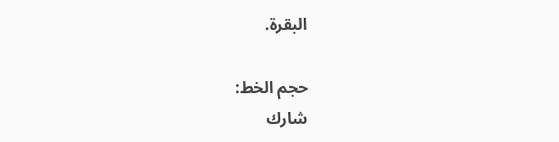البقرة.

حجم الخط:
شارك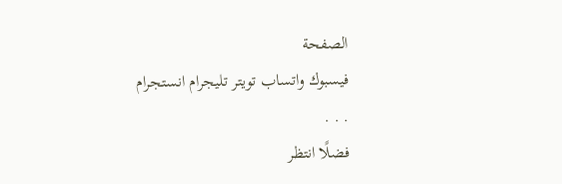الصفحة
فيسبوك واتساب تويتر تليجرام انستجرام
. . .
فضلًا انتظر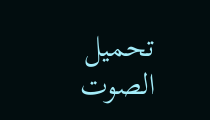تحميل الصوت